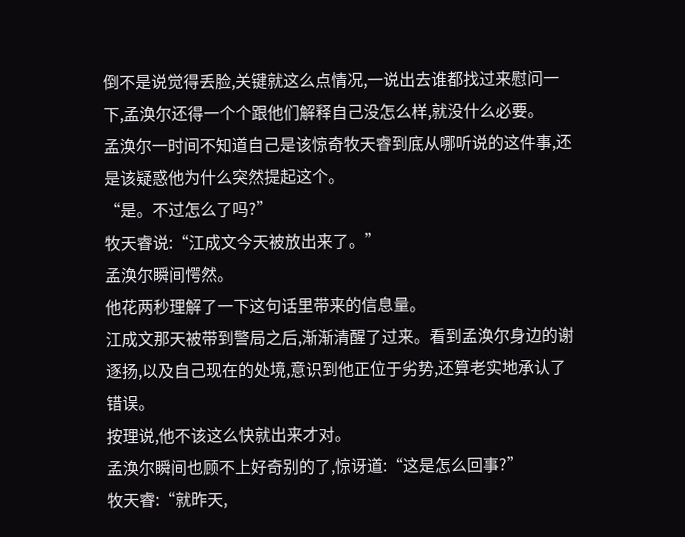倒不是说觉得丢脸,关键就这么点情况,一说出去谁都找过来慰问一下,孟涣尔还得一个个跟他们解释自己没怎么样,就没什么必要。
孟涣尔一时间不知道自己是该惊奇牧天睿到底从哪听说的这件事,还是该疑惑他为什么突然提起这个。
“是。不过怎么了吗?”
牧天睿说:“江成文今天被放出来了。”
孟涣尔瞬间愕然。
他花两秒理解了一下这句话里带来的信息量。
江成文那天被带到警局之后,渐渐清醒了过来。看到孟涣尔身边的谢逐扬,以及自己现在的处境,意识到他正位于劣势,还算老实地承认了错误。
按理说,他不该这么快就出来才对。
孟涣尔瞬间也顾不上好奇别的了,惊讶道:“这是怎么回事?”
牧天睿:“就昨天,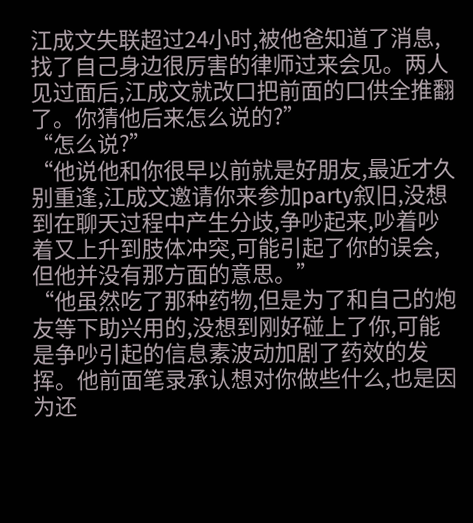江成文失联超过24小时,被他爸知道了消息,找了自己身边很厉害的律师过来会见。两人见过面后,江成文就改口把前面的口供全推翻了。你猜他后来怎么说的?”
“怎么说?”
“他说他和你很早以前就是好朋友,最近才久别重逢,江成文邀请你来参加party叙旧,没想到在聊天过程中产生分歧,争吵起来,吵着吵着又上升到肢体冲突,可能引起了你的误会,但他并没有那方面的意思。”
“他虽然吃了那种药物,但是为了和自己的炮友等下助兴用的,没想到刚好碰上了你,可能是争吵引起的信息素波动加剧了药效的发挥。他前面笔录承认想对你做些什么,也是因为还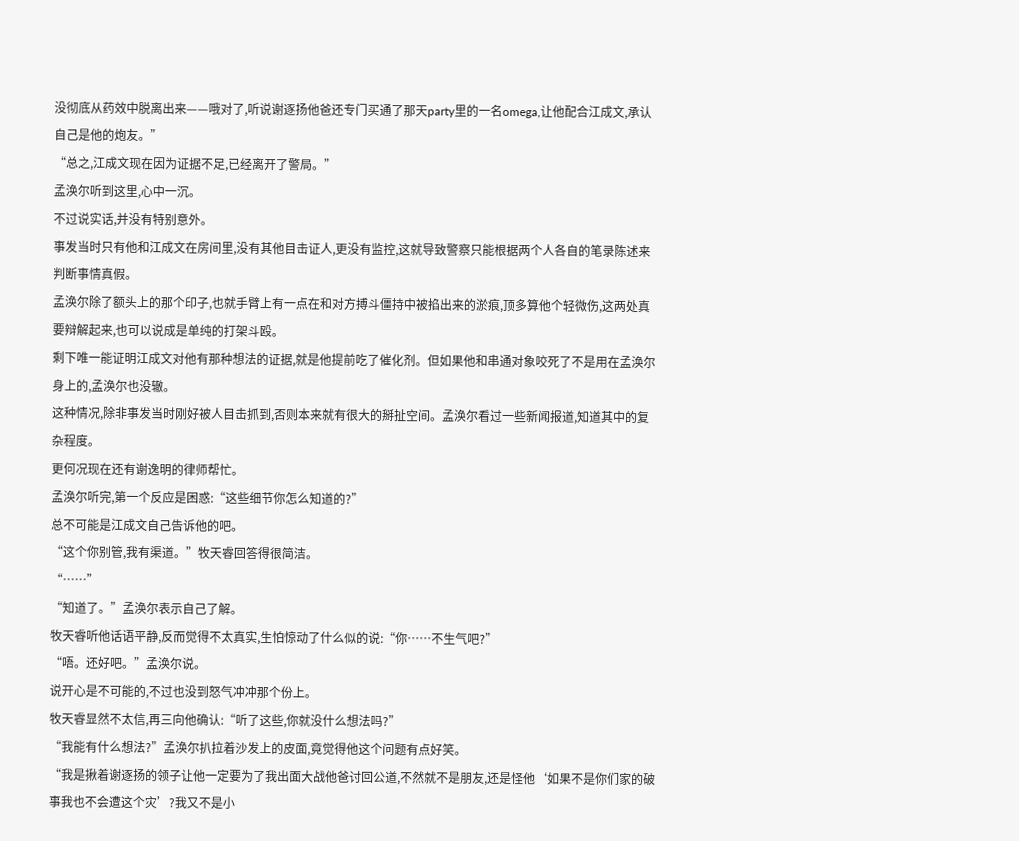没彻底从药效中脱离出来——哦对了,听说谢逐扬他爸还专门买通了那天party里的一名omega,让他配合江成文,承认自己是他的炮友。”
“总之,江成文现在因为证据不足,已经离开了警局。”
孟涣尔听到这里,心中一沉。
不过说实话,并没有特别意外。
事发当时只有他和江成文在房间里,没有其他目击证人,更没有监控,这就导致警察只能根据两个人各自的笔录陈述来判断事情真假。
孟涣尔除了额头上的那个印子,也就手臂上有一点在和对方搏斗僵持中被掐出来的淤痕,顶多算他个轻微伤,这两处真要辩解起来,也可以说成是单纯的打架斗殴。
剩下唯一能证明江成文对他有那种想法的证据,就是他提前吃了催化剂。但如果他和串通对象咬死了不是用在孟涣尔身上的,孟涣尔也没辙。
这种情况,除非事发当时刚好被人目击抓到,否则本来就有很大的掰扯空间。孟涣尔看过一些新闻报道,知道其中的复杂程度。
更何况现在还有谢逸明的律师帮忙。
孟涣尔听完,第一个反应是困惑:“这些细节你怎么知道的?”
总不可能是江成文自己告诉他的吧。
“这个你别管,我有渠道。”牧天睿回答得很简洁。
“……”
“知道了。”孟涣尔表示自己了解。
牧天睿听他话语平静,反而觉得不太真实,生怕惊动了什么似的说:“你……不生气吧?”
“唔。还好吧。”孟涣尔说。
说开心是不可能的,不过也没到怒气冲冲那个份上。
牧天睿显然不太信,再三向他确认:“听了这些,你就没什么想法吗?”
“我能有什么想法?”孟涣尔扒拉着沙发上的皮面,竟觉得他这个问题有点好笑。
“我是揪着谢逐扬的领子让他一定要为了我出面大战他爸讨回公道,不然就不是朋友,还是怪他‘如果不是你们家的破事我也不会遭这个灾’?我又不是小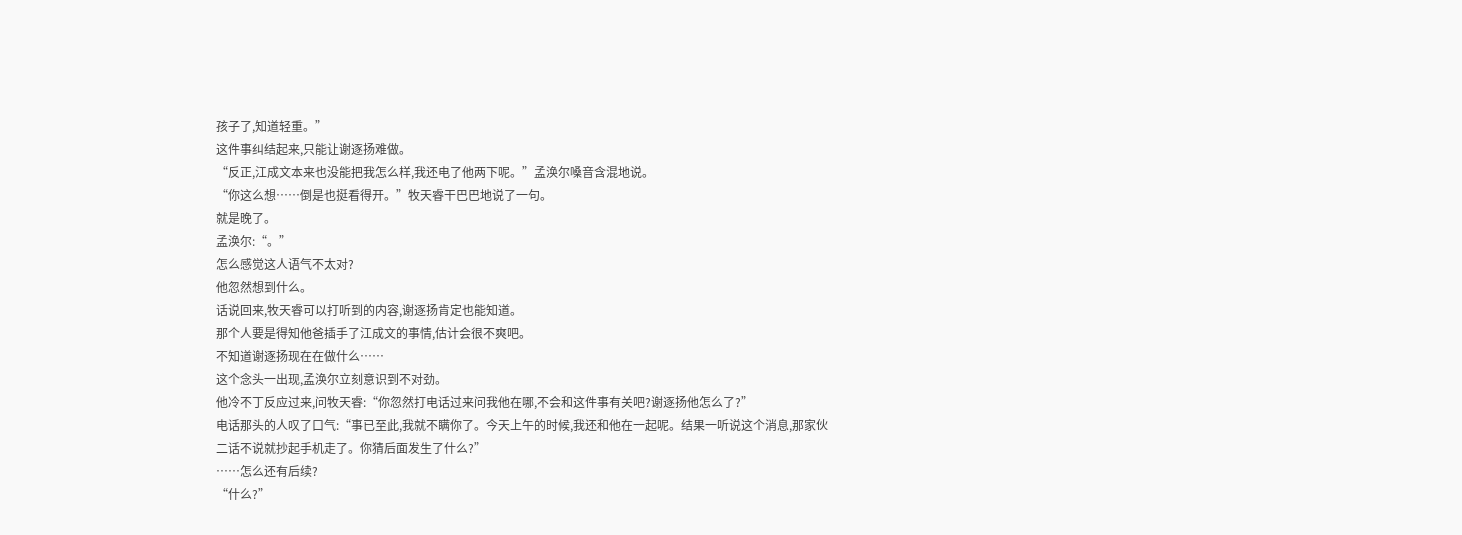孩子了,知道轻重。”
这件事纠结起来,只能让谢逐扬难做。
“反正,江成文本来也没能把我怎么样,我还电了他两下呢。”孟涣尔嗓音含混地说。
“你这么想……倒是也挺看得开。”牧天睿干巴巴地说了一句。
就是晚了。
孟涣尔:“。”
怎么感觉这人语气不太对?
他忽然想到什么。
话说回来,牧天睿可以打听到的内容,谢逐扬肯定也能知道。
那个人要是得知他爸插手了江成文的事情,估计会很不爽吧。
不知道谢逐扬现在在做什么……
这个念头一出现,孟涣尔立刻意识到不对劲。
他冷不丁反应过来,问牧天睿:“你忽然打电话过来问我他在哪,不会和这件事有关吧?谢逐扬他怎么了?”
电话那头的人叹了口气:“事已至此,我就不瞒你了。今天上午的时候,我还和他在一起呢。结果一听说这个消息,那家伙二话不说就抄起手机走了。你猜后面发生了什么?”
……怎么还有后续?
“什么?”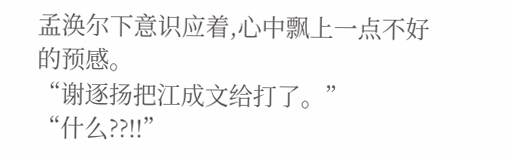孟涣尔下意识应着,心中飘上一点不好的预感。
“谢逐扬把江成文给打了。”
“什么??!!”